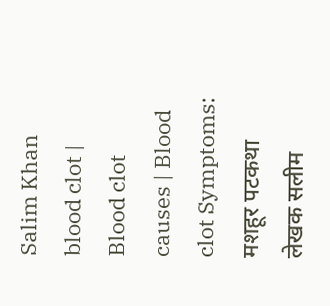Salim Khan blood clot | Blood clot causes | Blood clot Symptoms: मशहूर पटकथा लेखक सलीम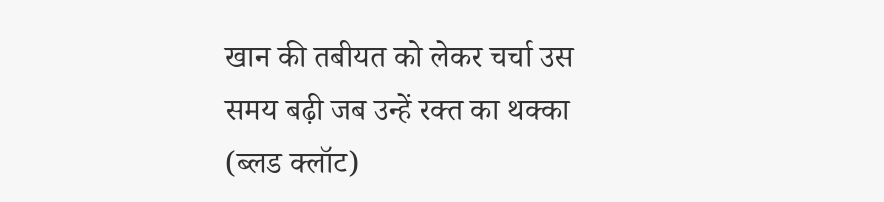खान की तबीयत को लेकर चर्चा उस समय बढ़ी जब उन्हें रक्त का थक्का (ब्लड क्लॉट)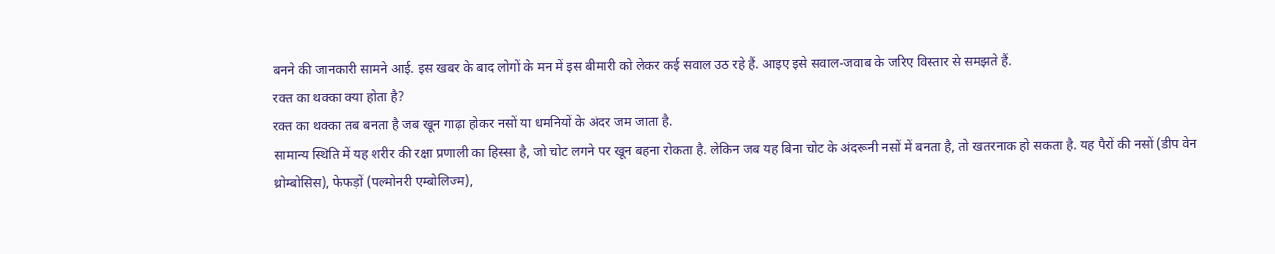बनने की जानकारी सामने आई. इस खबर के बाद लोगों के मन में इस बीमारी को लेकर कई सवाल उठ रहे हैं. आइए इसे सवाल-जवाब के जरिए विस्तार से समझते हैं.
रक्त का थक्का क्या होता है?
रक्त का थक्का तब बनता है जब खून गाढ़ा होकर नसों या धमनियों के अंदर जम जाता है.
सामान्य स्थिति में यह शरीर की रक्षा प्रणाली का हिस्सा है, जो चोट लगने पर खून बहना रोकता है. लेकिन जब यह बिना चोट के अंदरूनी नसों में बनता है, तो खतरनाक हो सकता है. यह पैरों की नसों (डीप वेन थ्रोम्बोसिस), फेफड़ों (पल्मोनरी एम्बोलिज्म),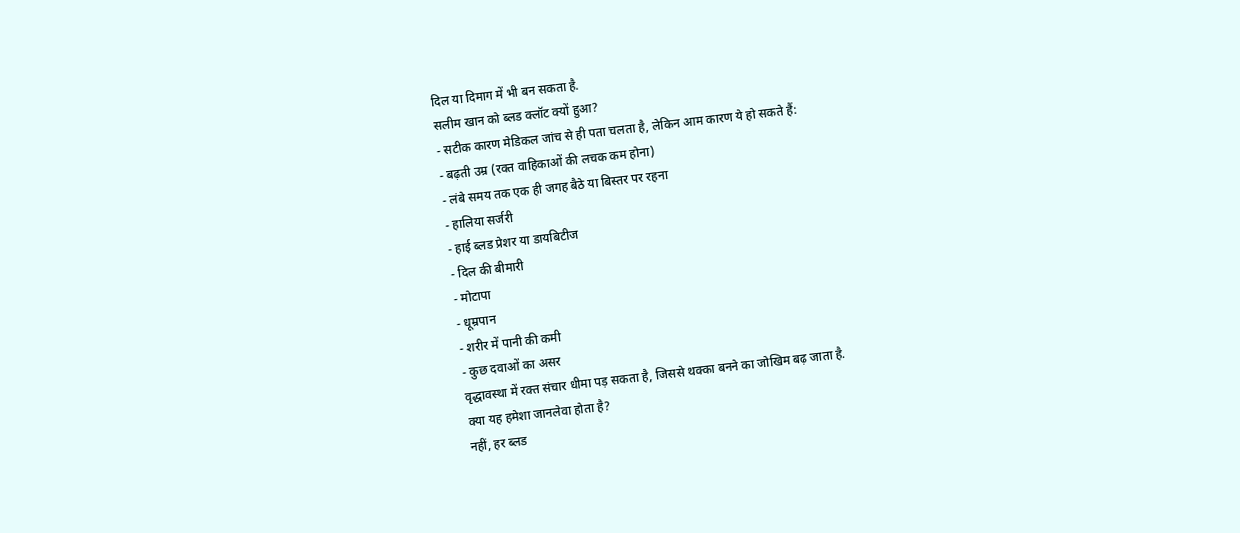दिल या दिमाग में भी बन सकता है.
सलीम खान को ब्लड क्लॉट क्यों हुआ?
- सटीक कारण मेडिकल जांच से ही पता चलता है, लेकिन आम कारण ये हो सकते हैं:
- बढ़ती उम्र (रक्त वाहिकाओं की लचक कम होना)
- लंबे समय तक एक ही जगह बैठे या बिस्तर पर रहना
- हालिया सर्जरी
- हाई ब्लड प्रेशर या डायबिटीज
- दिल की बीमारी
- मोटापा
- धूम्रपान
- शरीर में पानी की कमी
- कुछ दवाओं का असर
वृद्धावस्था में रक्त संचार धीमा पड़ सकता है, जिससे थक्का बनने का जोखिम बढ़ जाता है.
क्या यह हमेशा जानलेवा होता है?
नहीं, हर ब्लड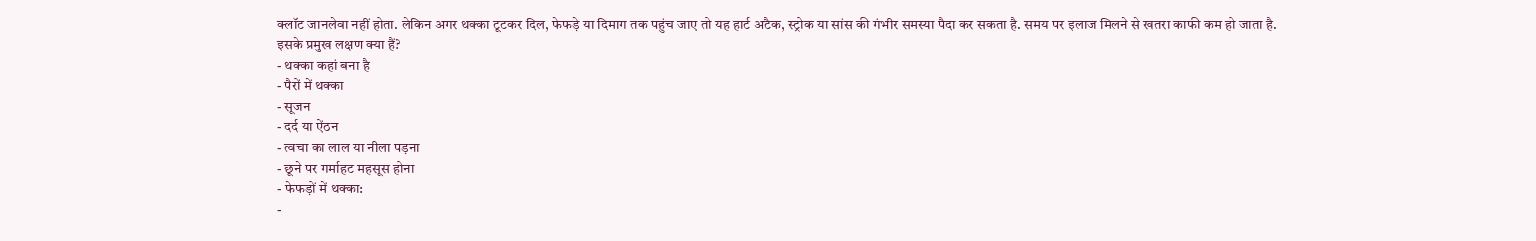क्लॉट जानलेवा नहीं होता. लेकिन अगर थक्का टूटकर दिल, फेफड़े या दिमाग तक पहुंच जाए तो यह हार्ट अटैक, स्ट्रोक या सांस की गंभीर समस्या पैदा कर सकता है. समय पर इलाज मिलने से खतरा काफी कम हो जाता है.
इसके प्रमुख लक्षण क्या हैं?
- थक्का कहां बना है
- पैरों में थक्का
- सूजन
- दर्द या ऐंठन
- त्वचा का लाल या नीला पड़ना
- छूने पर गर्माहट महसूस होना
- फेफड़ों में थक्का:
-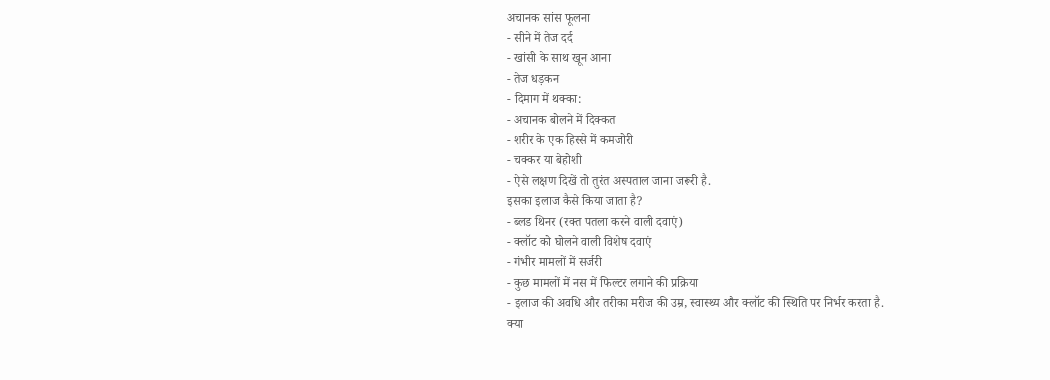अचानक सांस फूलना
- सीने में तेज दर्द
- खांसी के साथ खून आना
- तेज धड़कन
- दिमाग में थक्का:
- अचानक बोलने में दिक्कत
- शरीर के एक हिस्से में कमजोरी
- चक्कर या बेहोशी
- ऐसे लक्षण दिखें तो तुरंत अस्पताल जाना जरूरी है.
इसका इलाज कैसे किया जाता है?
- ब्लड थिनर (रक्त पतला करने वाली दवाएं)
- क्लॉट को घोलने वाली विशेष दवाएं
- गंभीर मामलों में सर्जरी
- कुछ मामलों में नस में फिल्टर लगाने की प्रक्रिया
- इलाज की अवधि और तरीका मरीज की उम्र, स्वास्थ्य और क्लॉट की स्थिति पर निर्भर करता है.
क्या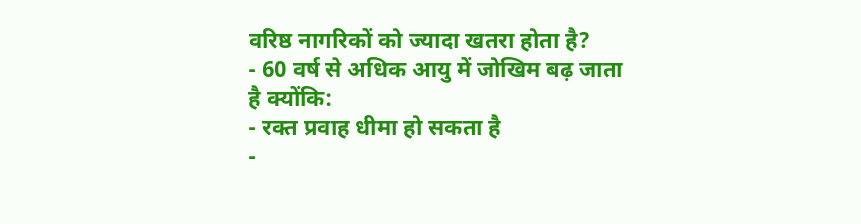वरिष्ठ नागरिकों को ज्यादा खतरा होता है?
- 60 वर्ष से अधिक आयु में जोखिम बढ़ जाता है क्योंकि:
- रक्त प्रवाह धीमा हो सकता है
-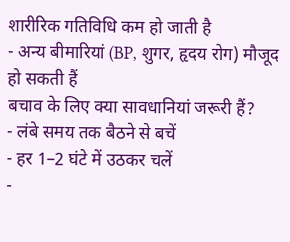शारीरिक गतिविधि कम हो जाती है
- अन्य बीमारियां (BP, शुगर, हृदय रोग) मौजूद हो सकती हैं
बचाव के लिए क्या सावधानियां जरूरी हैं?
- लंबे समय तक बैठने से बचें
- हर 1–2 घंटे में उठकर चलें
-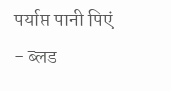पर्याप्त पानी पिएं
- ब्लड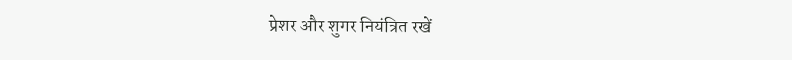प्रेशर और शुगर नियंत्रित रखें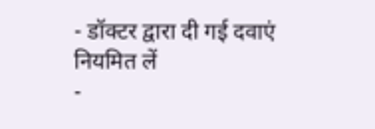- डॉक्टर द्वारा दी गई दवाएं नियमित लें
-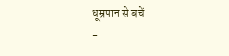धूम्रपान से बचें
-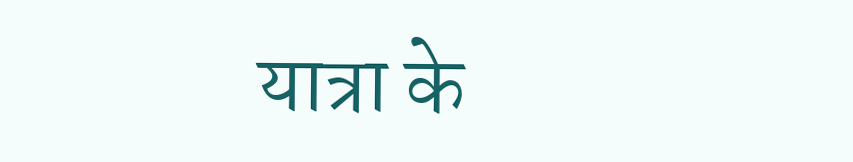यात्रा के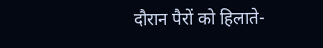दौरान पैरों को हिलाते-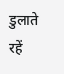डुलाते रहें